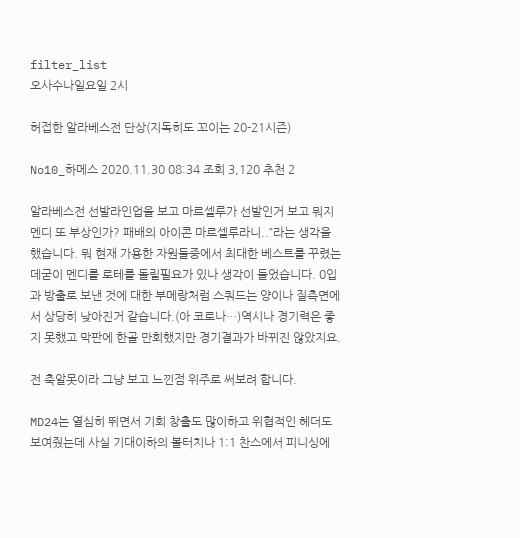filter_list
오사수나일요일 2시

허접한 알라베스전 단상(지독히도 꼬이는 20-21시즌)

No10_하메스 2020.11.30 08:34 조회 3,120 추천 2

알라베스전 선발라인업을 보고 마르셀루가 선발인거 보고 뭐지 멘디 또 부상인가? 패배의 아이콘 마르셀루라니..”라는 생각을 했습니다. 뭐 현재 가용한 자원들중에서 최대한 베스트를 꾸렸는데굳이 멘디를 로테를 돌릴필요가 있나 생각이 들었습니다. 0입과 방출로 보낸 것에 대한 부메랑처럼 스쿼드는 양이나 질측면에서 상당히 낮아진거 같습니다.(아 코로나…)역시나 경기력은 좋지 못했고 막판에 한골 만회했지만 경기결과가 바뀌진 않았지요.

전 축알못이라 그냥 보고 느낀점 위주로 써보려 합니다.

MD24는 열심히 뛰면서 기회 창출도 많이하고 위협적인 헤더도 보여줬는데 사실 기대이하의 볼터치나 1:1 찬스에서 피니싱에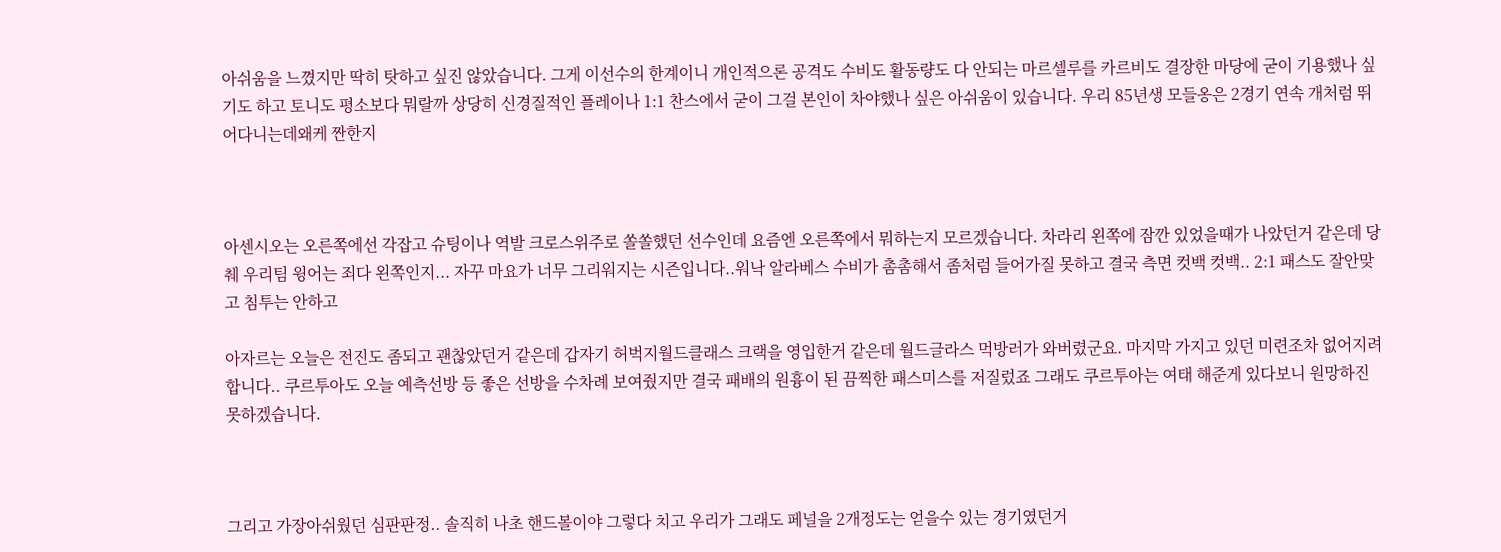아쉬움을 느꼈지만 딱히 탓하고 싶진 않았습니다. 그게 이선수의 한계이니 개인적으론 공격도 수비도 활동량도 다 안되는 마르셀루를 카르비도 결장한 마당에 굳이 기용했나 싶기도 하고 토니도 평소보다 뭐랄까 상당히 신경질적인 플레이나 1:1 찬스에서 굳이 그걸 본인이 차야했나 싶은 아쉬움이 있습니다. 우리 85년생 모들옹은 2경기 연속 개처럼 뛰어다니는데왜케 짠한지



아센시오는 오른쪽에선 각잡고 슈팅이나 역발 크로스위주로 쏠쏠했던 선수인데 요즘엔 오른쪽에서 뭐하는지 모르겠습니다. 차라리 왼쪽에 잠깐 있었을때가 나았던거 같은데 당췌 우리팀 윙어는 죄다 왼쪽인지... 자꾸 마요가 너무 그리워지는 시즌입니다..워낙 알라베스 수비가 촘촘해서 좀처럼 들어가질 못하고 결국 측면 컷백 컷백.. 2:1 패스도 잘안맞고 침투는 안하고

아자르는 오늘은 전진도 좀되고 괜찮았던거 같은데 갑자기 허벅지월드클래스 크랙을 영입한거 같은데 월드글라스 먹방러가 와버렸군요. 마지막 가지고 있던 미련조차 없어지려합니다.. 쿠르투아도 오늘 예측선방 등 좋은 선방을 수차례 보여줬지만 결국 패배의 원흉이 된 끔찍한 패스미스를 저질렀죠 그래도 쿠르투아는 여태 해준게 있다보니 원망하진 못하겠습니다.



그리고 가장아쉬웠던 심판판정.. 솔직히 나초 핸드볼이야 그렇다 치고 우리가 그래도 페널을 2개정도는 얻을수 있는 경기였던거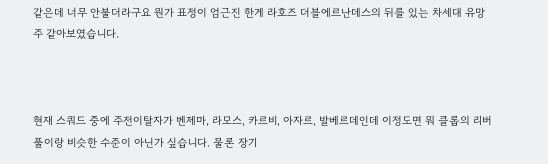같은데 너무 안불더라구요 뭔가 표정이 엄근진 한게 라호즈 더블에르난데스의 뒤를 있는 차세대 유망주 같아보였습니다.



현재 스쿼드 중에 주전이탈자가 벤제마, 라모스, 카르비, 아자르, 발베르데인데 이정도면 뭐 클롭의 리버풀이랑 비슷한 수준이 아닌가 싶습니다. 물론 장기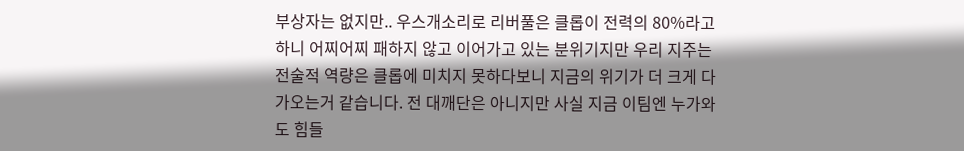부상자는 없지만.. 우스개소리로 리버풀은 클롭이 전력의 80%라고 하니 어찌어찌 패하지 않고 이어가고 있는 분위기지만 우리 지주는 전술적 역량은 클롭에 미치지 못하다보니 지금의 위기가 더 크게 다가오는거 같습니다. 전 대깨단은 아니지만 사실 지금 이팀엔 누가와도 힘들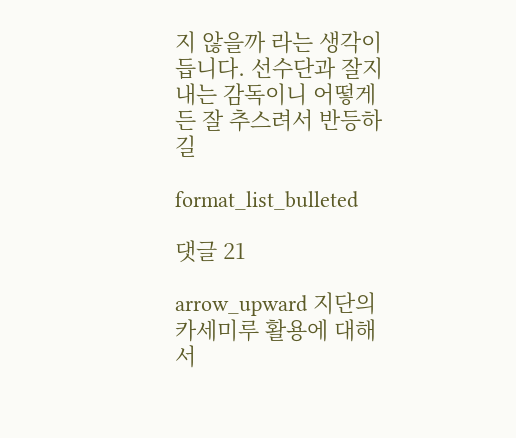지 않을까 라는 생각이듭니다. 선수단과 잘지내는 감독이니 어떻게든 잘 추스려서 반등하길

format_list_bulleted

댓글 21

arrow_upward 지단의 카세미루 활용에 대해서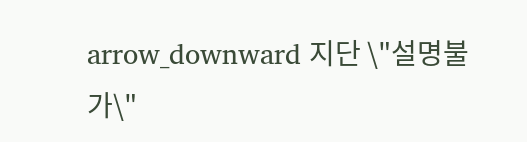arrow_downward 지단 \"설명불가\"